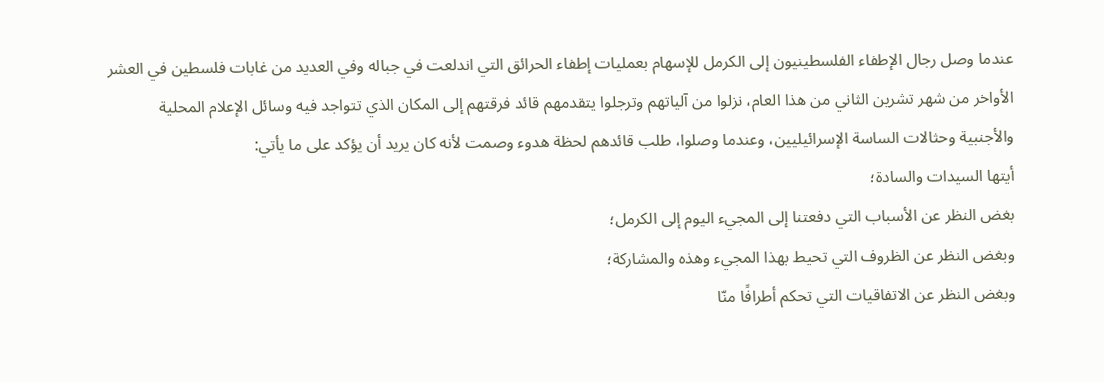عندما وصل رجال الإطفاء الفلسطينيون إلى الكرمل للإسهام بعمليات إطفاء الحرائق التي اندلعت في جباله وفي العديد من غابات فلسطين في العشر الأواخر من شهر تشرين الثاني من هذا العام، نزلوا من آلياتهم وترجلوا يتقدمهم قائد فرقتهم إلى المكان الذي تتواجد فيه وسائل الإعلام المحلية والأجنبية وحثالات الساسة الإسرائيليين، وعندما وصلوا، طلب قائدهم لحظة هدوء وصمت لأنه كان يريد أن يؤكد على ما يأتي:
أيتها السيدات والسادة؛
بغض النظر عن الأسباب التي دفعتنا إلى المجيء اليوم إلى الكرمل؛
وبغض النظر عن الظروف التي تحيط بهذا المجيء وهذه والمشاركة؛
وبغض النظر عن الاتفاقيات التي تحكم أطرافًا منّا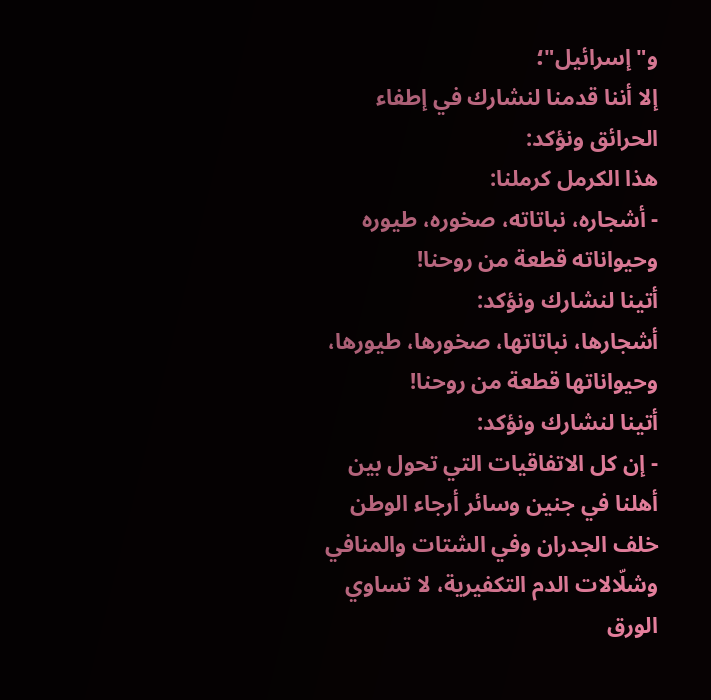و"إسرائيل"؛
إلا أننا قدمنا لنشارك في إطفاء الحرائق ونؤكد:
هذا الكرمل كرملنا:
- أشجاره، نباتاته، صخوره، طيوره وحيواناته قطعة من روحنا!
أتينا لنشارك ونؤكد:
أشجارها، نباتاتها، صخورها، طيورها، وحيواناتها قطعة من روحنا!
أتينا لنشارك ونؤكد:
- إن كل الاتفاقيات التي تحول بين أهلنا في جنين وسائر أرجاء الوطن خلف الجدران وفي الشتات والمنافي وشلّالات الدم التكفيرية، لا تساوي الورق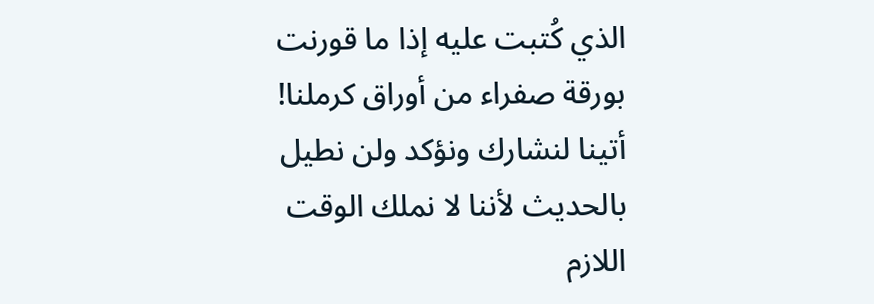الذي كُتبت عليه إذا ما قورنت بورقة صفراء من أوراق كرملنا!
أتينا لنشارك ونؤكد ولن نطيل بالحديث لأننا لا نملك الوقت اللازم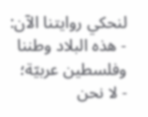لنحكي روايتنا الآن:
- هذه البلاد وطننا وفلسطين عربيّة؛
- لا نحن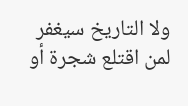ولا التاريخ سيغفر لمن اقتلع شجرة أو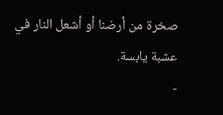صخرة من أرضنا أو أشعل النار في عشبة يابسة.
-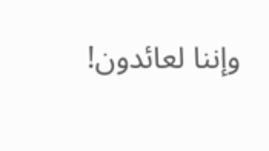وإننا لعائدون!